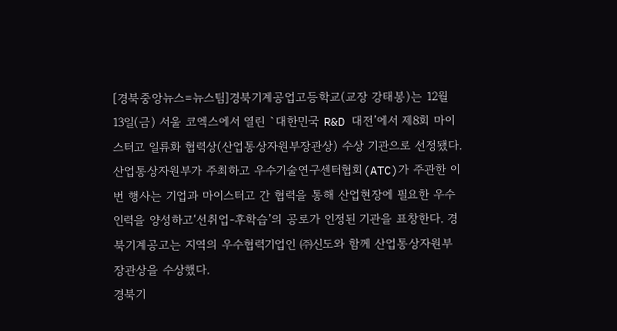[경북중앙뉴스=뉴스팀]경북기계공업고등학교(교장 강태봉)는 12월 13일(금) 서울 코엑스에서 열린 `대한민국 R&D 대전’에서 제8회 마이스터고 일류화 협력상(산업통상자원부장관상) 수상 기관으로 선정됐다.
산업통상자원부가 주최하고 우수기술연구센터협회(ATC)가 주관한 이번 행사는 기업과 마이스터고 간 협력을 통해 산업현장에 필요한 우수인력을 양성하고‘선취업-후학습’의 공로가 인정된 기관을 표창한다. 경북기계공고는 지역의 우수협력기업인 ㈜신도와 함께 산업통상자원부 장관상을 수상했다.
경북기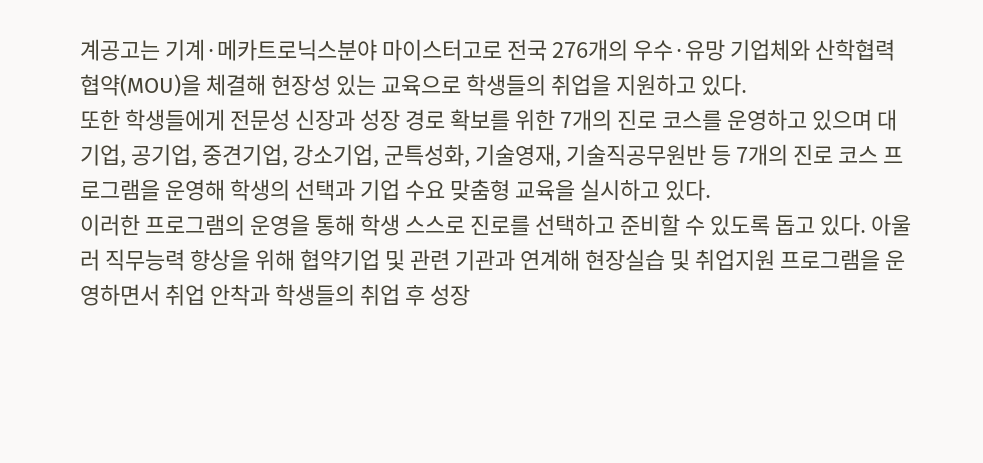계공고는 기계·메카트로닉스분야 마이스터고로 전국 276개의 우수·유망 기업체와 산학협력 협약(MOU)을 체결해 현장성 있는 교육으로 학생들의 취업을 지원하고 있다.
또한 학생들에게 전문성 신장과 성장 경로 확보를 위한 7개의 진로 코스를 운영하고 있으며 대기업, 공기업, 중견기업, 강소기업, 군특성화, 기술영재, 기술직공무원반 등 7개의 진로 코스 프로그램을 운영해 학생의 선택과 기업 수요 맞춤형 교육을 실시하고 있다.
이러한 프로그램의 운영을 통해 학생 스스로 진로를 선택하고 준비할 수 있도록 돕고 있다. 아울러 직무능력 향상을 위해 협약기업 및 관련 기관과 연계해 현장실습 및 취업지원 프로그램을 운영하면서 취업 안착과 학생들의 취업 후 성장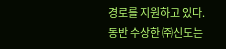경로를 지원하고 있다.
동반 수상한 ㈜신도는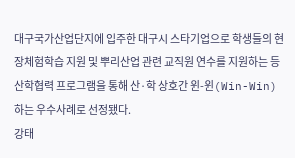대구국가산업단지에 입주한 대구시 스타기업으로 학생들의 현장체험학습 지원 및 뿌리산업 관련 교직원 연수를 지원하는 등 산학협력 프로그램을 통해 산·학 상호간 윈-윈(Win-Win) 하는 우수사례로 선정됐다.
강태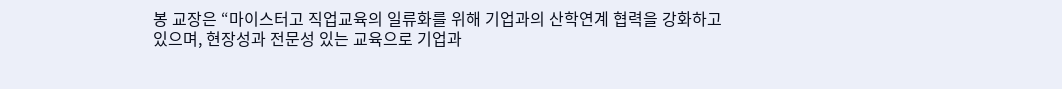봉 교장은 “마이스터고 직업교육의 일류화를 위해 기업과의 산학연계 협력을 강화하고 있으며, 현장성과 전문성 있는 교육으로 기업과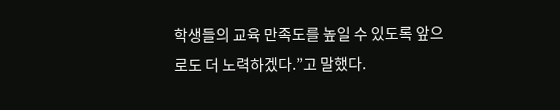학생들의 교육 만족도를 높일 수 있도록 앞으로도 더 노력하겠다.”고 말했다.